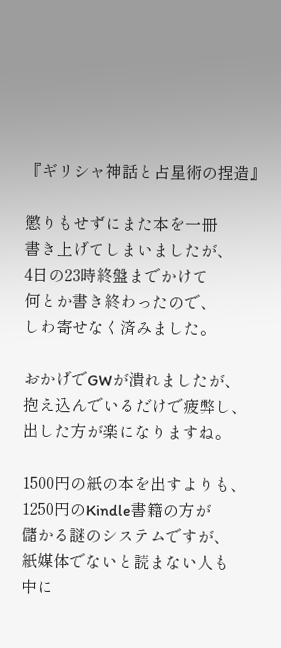『ギリシャ神話と占星術の捏造』

懲りもせずにまた本を一冊
書き上げてしまいましたが、
4日の23時終盤までかけて
何とか書き終わったので、
しわ寄せなく済みました。

おかげでGWが潰れましたが、
抱え込んでいるだけで疲弊し、
出した方が楽になりますね。

1500円の紙の本を出すよりも、
1250円のKindle書籍の方が
儲かる謎のシステムですが、
紙媒体でないと読まない人も
中に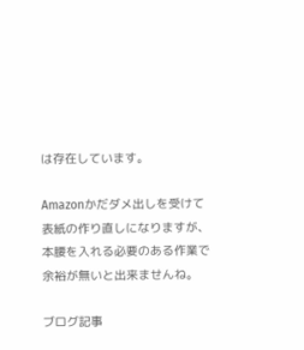は存在しています。

Amazonかだダメ出しを受けて
表紙の作り直しになりますが、
本腰を入れる必要のある作業で
余裕が無いと出来ませんね。

ブログ記事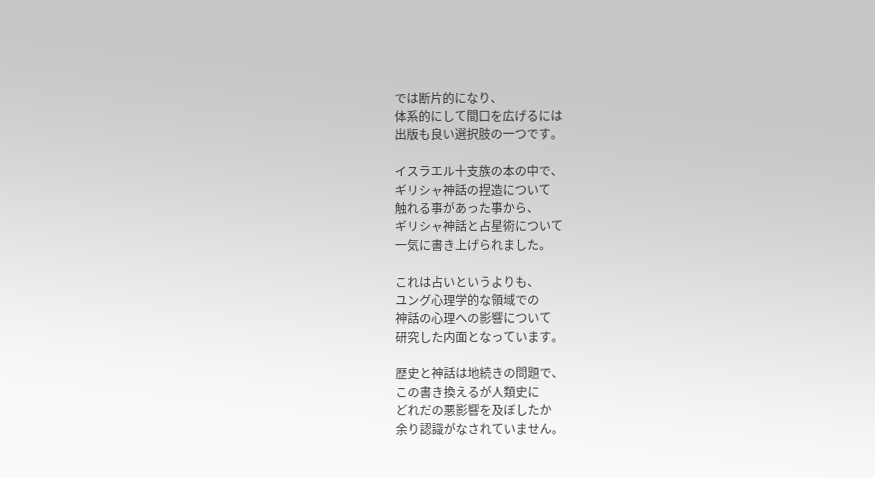では断片的になり、
体系的にして間口を広げるには
出版も良い選択肢の一つです。

イスラエル十支族の本の中で、
ギリシャ神話の捏造について
触れる事があった事から、
ギリシャ神話と占星術について
一気に書き上げられました。

これは占いというよりも、
ユング心理学的な領域での
神話の心理への影響について
研究した内面となっています。

歴史と神話は地続きの問題で、
この書き換えるが人類史に
どれだの悪影響を及ぼしたか
余り認識がなされていません。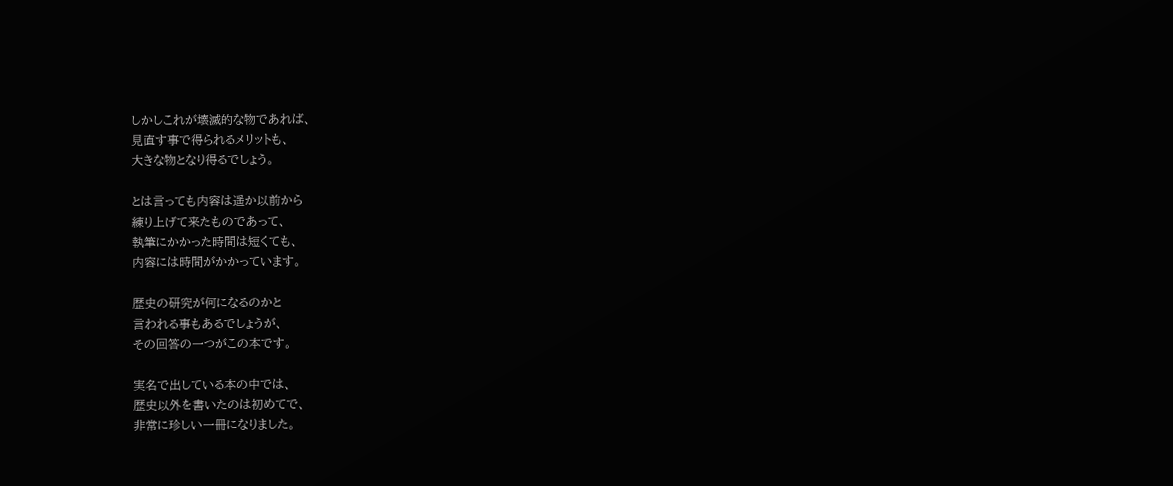しかしこれが壊滅的な物であれば、
見直す事で得られるメリットも、
大きな物となり得るでしょう。

とは言っても内容は遥か以前から
練り上げて来たものであって、
執筆にかかった時間は短くても、
内容には時間がかかっています。

歴史の研究が何になるのかと
言われる事もあるでしょうが、
その回答の一つがこの本です。

実名で出している本の中では、
歴史以外を書いたのは初めてで、
非常に珍しい一冊になりました。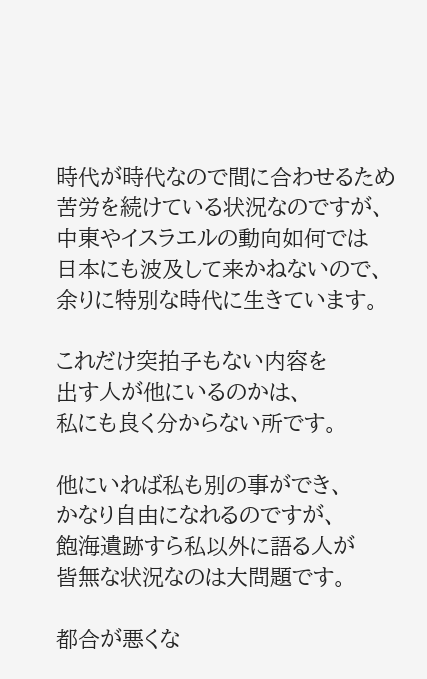時代が時代なので間に合わせるため
苦労を続けている状況なのですが、
中東やイスラエルの動向如何では
日本にも波及して来かねないので、
余りに特別な時代に生きています。

これだけ突拍子もない内容を
出す人が他にいるのかは、
私にも良く分からない所です。

他にいれば私も別の事ができ、
かなり自由になれるのですが、
飽海遺跡すら私以外に語る人が
皆無な状況なのは大問題です。

都合が悪くな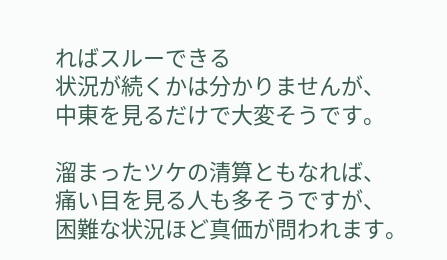ればスルーできる
状況が続くかは分かりませんが、
中東を見るだけで大変そうです。

溜まったツケの清算ともなれば、
痛い目を見る人も多そうですが、
困難な状況ほど真価が問われます。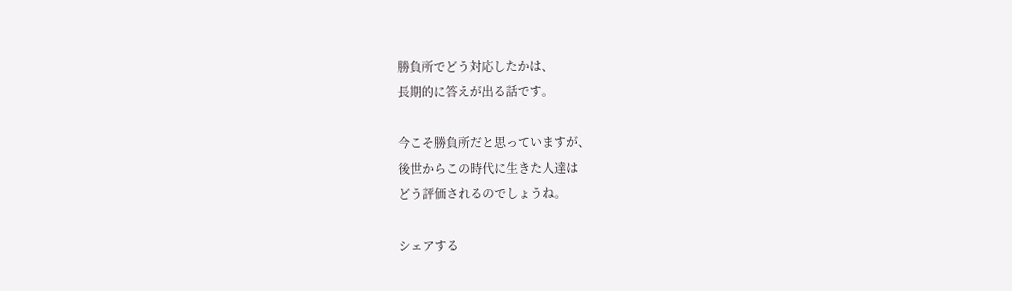勝負所でどう対応したかは、
長期的に答えが出る話です。

今こそ勝負所だと思っていますが、
後世からこの時代に生きた人達は
どう評価されるのでしょうね。

シェアする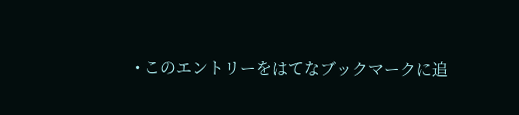• このエントリーをはてなブックマークに追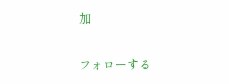加

フォローする